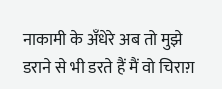नाकामी के अँधेरे अब तो मुझे डराने से भी डरते हैं मैं वो चिराग़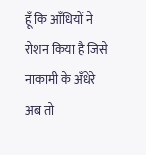हूँ कि आँधियों ने रोशन किया है जिसे
नाकामी के अँधेरे अब तो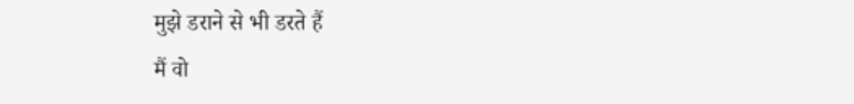मुझे डराने से भी डरते हैं
मैं वो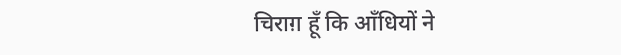चिराग़ हूँ कि आँधियों ने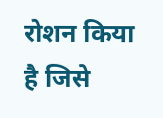रोशन किया है जिसे